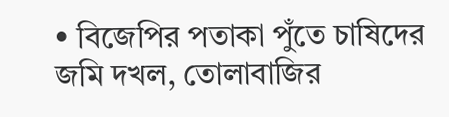• বিজেপির পতাকা পুঁতে চাষিদের জমি দখল, তোলাবাজির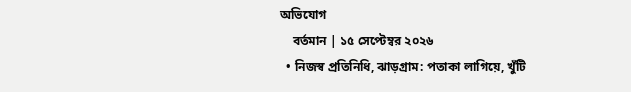অভিযোগ
    বর্তমান | ১৫ সেপ্টেম্বর ২০২৬
  • নিজস্ব প্রতিনিধি, ঝাড়গ্রাম: পতাকা লাগিয়ে, খুঁটি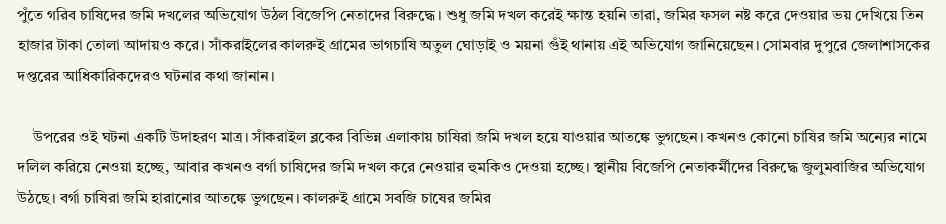পুঁতে গরিব চাষিদের জমি দখলের অভিযোগ উঠল বিজেপি নেতাদের বিরুদ্ধে। শুধু জমি দখল করেই ক্ষান্ত হয়নি তারা, জমির ফসল নষ্ট করে দেওয়ার ভয় দেখিয়ে তিন হাজার টাকা তোলা আদায়ও করে। সাঁকরাইলের কালরুই গ্ৰামের ভাগচাষি অতুল ঘোড়াই ও ময়না গুঁই থানায় এই অভিযোগ জানিয়েছেন। সোমবার দুপুরে জেলাশাসকের দপ্তরের আধিকারিকদেরও ঘটনার কথা জানান।

    উপরের ওই ঘটনা একটি উদাহরণ মাত্র। সাঁকরাইল ব্লকের বিভিন্ন এলাকায় চাষিরা জমি দখল হয়ে যাওয়ার আতঙ্কে ভুগছেন। কখনও কোনো চাষির জমি অন্যের নামে দলিল করিয়ে নেওয়া হচ্ছে, আবার কখনও বর্গা চাষিদের জমি দখল করে নেওয়ার হুমকিও দেওয়া হচ্ছে। স্থানীয় বিজেপি নেতাকর্মীদের বিরুদ্ধে জুলুমবাজির অভিযোগ উঠছে। বর্গা চাষিরা জমি হারানোর আতঙ্কে ভুগছেন। কালরুই গ্ৰামে সবজি চাষের জমির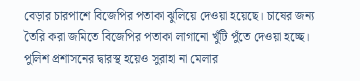বেড়ার চারপাশে বিজেপির পতাকা ঝুলিয়ে দেওয়া হয়েছে। চাষের জন্য তৈরি করা জমিতে বিজেপির পতাকা লাগানো খুঁটি পুঁতে দেওয়া হচ্ছে। পুলিশ প্রশাসনের দ্বারস্থ হয়েও সুরাহা না মেলার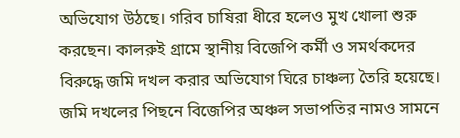অভিযোগ উঠছে। গরিব চাষিরা ধীরে হলেও মুখ খোলা শুরু করছেন। কালরুই গ্ৰামে স্থানীয় বিজেপি কর্মী ও সমর্থকদের বিরুদ্ধে জমি দখল করার অভিযোগ ঘিরে চাঞ্চল্য তৈরি হয়েছে। জমি দখলের পিছনে বিজেপির অঞ্চল সভাপতির নামও সামনে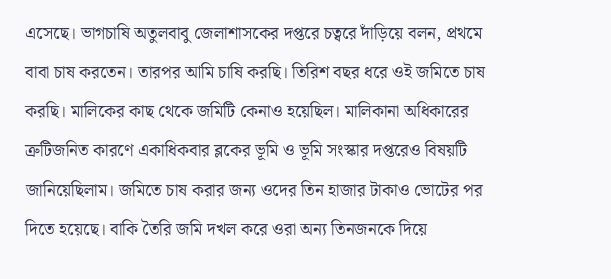এসেছে। ভাগচাষি অতুলবাবু জেলাশাসকের দপ্তরে চত্বরে দাঁড়িয়ে বলন, প্রথমে বাবা চাষ করতেন। তারপর আমি চাষি করছি। তিরিশ বছর ধরে ওই জমিতে চাষ করছি। মালিকের কাছ থেকে জমিটি কেনাও হয়েছিল। মালিকানা অধিকারের ত্রুটিজনিত কারণে একাধিকবার ব্লকের ভূমি ও ভূমি সংস্কার দপ্তরেও বিষয়টি জানিয়েছিলাম। জমিতে চাষ করার জন্য ওদের তিন হাজার টাকাও ভোটের পর দিতে হয়েছে। বাকি তৈরি জমি দখল করে ওরা অন্য তিনজনকে দিয়ে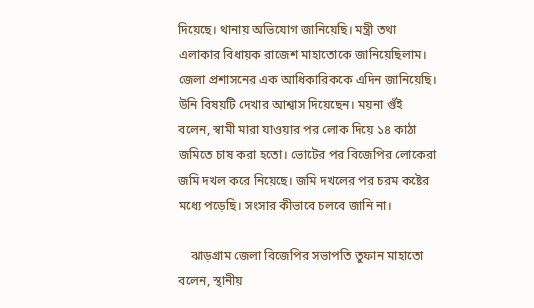দিয়েছে। থানায় অভিযোগ জানিয়েছি। মন্ত্রী তথা এলাকার বিধায়ক রাজেশ মাহাতোকে জানিয়েছিলাম। জেলা প্রশাসনের এক আধিকারিককে এদিন জানিয়েছি। উনি বিষয়টি দেখার আশ্বাস দিয়েছেন। ময়না গুঁই বলেন, স্বামী মারা যাওয়ার পর লোক দিয়ে ১৪ কাঠা জমিতে চাষ করা হতো। ভোটের পর বিজেপির লোকেরা জমি দখল করে নিয়েছে। জমি দখলের পর চরম কষ্টের মধ্যে পড়েছি। সংসার কীভাবে চলবে জানি না।

    ঝাড়গ্রাম জেলা বিজেপির সভাপতি তুফান মাহাতো বলেন, স্থানীয়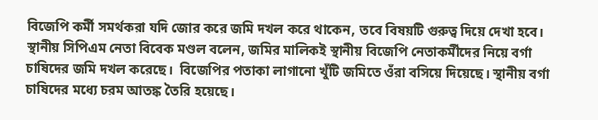বিজেপি কর্মী সমর্থকরা যদি জোর করে জমি দখল করে থাকেন, তবে বিষয়টি গুরুত্ব দিয়ে দেখা হবে। স্থানীয় সিপিএম নেতা বিবেক মণ্ডল বলেন, জমির মালিকই স্থানীয় বিজেপি নেতাকর্মীদের নিয়ে বর্গা চাষিদের জমি দখল করেছে।  বিজেপির পতাকা লাগানো খুঁটি জমিতে ওঁরা বসিয়ে দিয়েছে। স্থানীয় বর্গা চাষিদের মধ্যে চরম আতঙ্ক তৈরি হয়েছে।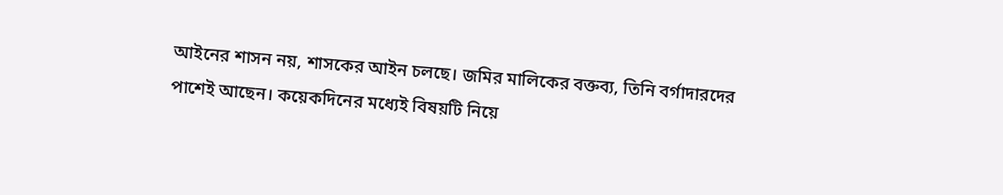আইনের শাসন নয়, শাসকের আইন চলছে। জমির মালিকের বক্তব্য, তিনি বর্গাদারদের পাশেই আছেন। কয়েকদিনের মধ্যেই বিষয়টি নিয়ে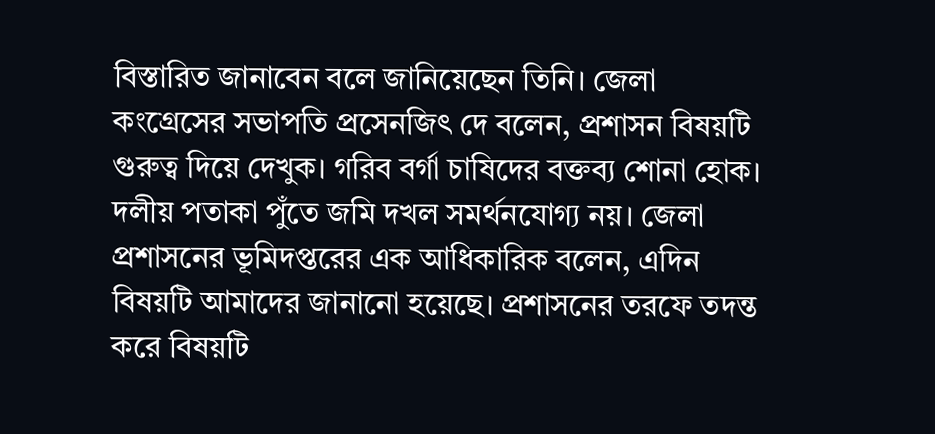বিস্তারিত জানাবেন বলে জানিয়েছেন তিনি। জেলা কংগ্রেসের সভাপতি প্রসেনজিৎ দে বলেন, প্রশাসন বিষয়টি গুরুত্ব দিয়ে দেখুক। গরিব বর্গা চাষিদের বক্তব্য শোনা হোক। দলীয় পতাকা পুঁতে জমি দখল সমর্থনযোগ্য নয়। জেলা প্রশাসনের ভূমিদপ্তরের এক আধিকারিক বলেন, এদিন বিষয়টি আমাদের জানানো হয়েছে। প্রশাসনের তরফে তদন্ত করে বিষয়টি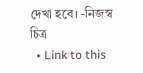দেখা হবে। -নিজস্ব চিত্র
  • Link to this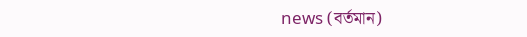news (বর্তমান)